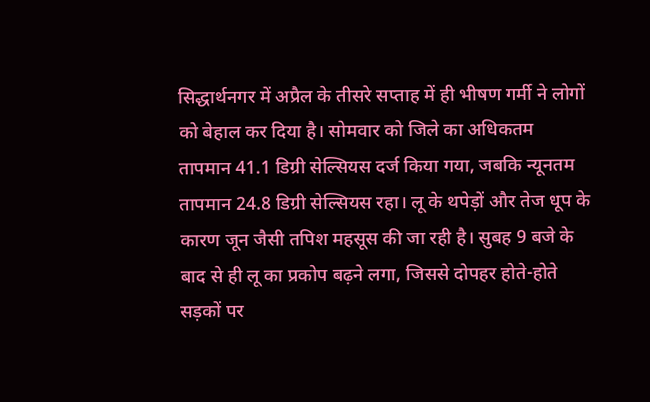सिद्धार्थनगर में अप्रैल के तीसरे सप्ताह में ही भीषण गर्मी ने लोगों को बेहाल कर दिया है। सोमवार को जिले का अधिकतम तापमान 41.1 डिग्री सेल्सियस दर्ज किया गया, जबकि न्यूनतम तापमान 24.8 डिग्री सेल्सियस रहा। लू के थपेड़ों और तेज धूप के कारण जून जैसी तपिश महसूस की जा रही है। सुबह 9 बजे के बाद से ही लू का प्रकोप बढ़ने लगा, जिससे दोपहर होते-होते सड़कों पर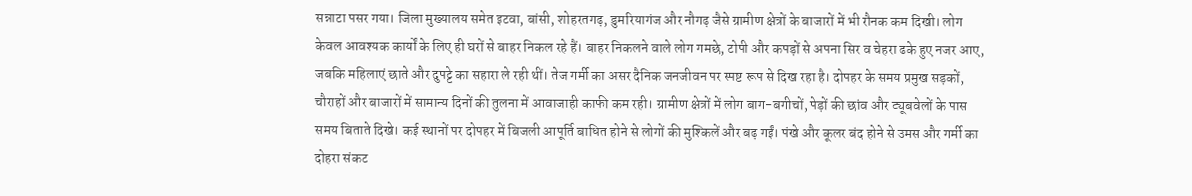सन्नाटा पसर गया। जिला मुख्यालय समेत इटवा, बांसी, शोहरतगढ़, डुमरियागंज और नौगढ़ जैसे ग्रामीण क्षेत्रों के बाजारों में भी रौनक कम दिखी। लोग केवल आवश्यक कार्यों के लिए ही घरों से बाहर निकल रहे हैं। बाहर निकलने वाले लोग गमछे, टोपी और कपड़ों से अपना सिर व चेहरा ढके हुए नजर आए, जबकि महिलाएं छाते और दुपट्टे का सहारा ले रही थीं। तेज गर्मी का असर दैनिक जनजीवन पर स्पष्ट रूप से दिख रहा है। दोपहर के समय प्रमुख सड़कों, चौराहों और बाजारों में सामान्य दिनों की तुलना में आवाजाही काफी कम रही। ग्रामीण क्षेत्रों में लोग बाग-बगीचों, पेड़ों की छांव और ट्यूबवेलों के पास समय बिताते दिखे। कई स्थानों पर दोपहर में बिजली आपूर्ति बाधित होने से लोगों की मुश्किलें और बढ़ गईं। पंखे और कूलर बंद होने से उमस और गर्मी का दोहरा संकट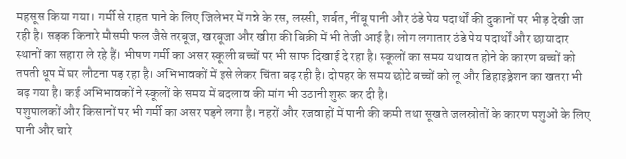महसूस किया गया। गर्मी से राहत पाने के लिए जिलेभर में गन्ने के रस, लस्सी, शर्बत, नींबू पानी और ठंडे पेय पदार्थों की दुकानों पर भीड़ देखी जा रही है। सड़क किनारे मौसमी फल जैसे तरबूज, खरबूजा और खीरा की बिक्री में भी तेजी आई है। लोग लगातार ठंडे पेय पदार्थों और छायादार स्थानों का सहारा ले रहे हैं। भीषण गर्मी का असर स्कूली बच्चों पर भी साफ दिखाई दे रहा है। स्कूलों का समय यथावत होने के कारण बच्चों को तपती धूप में घर लौटना पड़ रहा है। अभिभावकों में इसे लेकर चिंता बढ़ रही है। दोपहर के समय छोटे बच्चों को लू और डिहाइड्रेशन का खतरा भी बढ़ गया है। कई अभिभावकों ने स्कूलों के समय में बदलाव की मांग भी उठानी शुरू कर दी है।
पशुपालकों और किसानों पर भी गर्मी का असर पड़ने लगा है। नहरों और रजवाहों में पानी की कमी तथा सूखते जलस्रोतों के कारण पशुओं के लिए पानी और चारे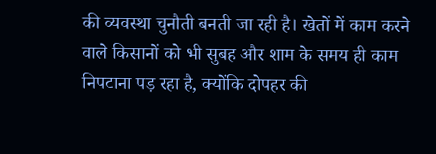की व्यवस्था चुनौती बनती जा रही है। खेतों में काम करने वाले किसानों को भी सुबह और शाम के समय ही काम निपटाना पड़ रहा है, क्योंकि दोपहर की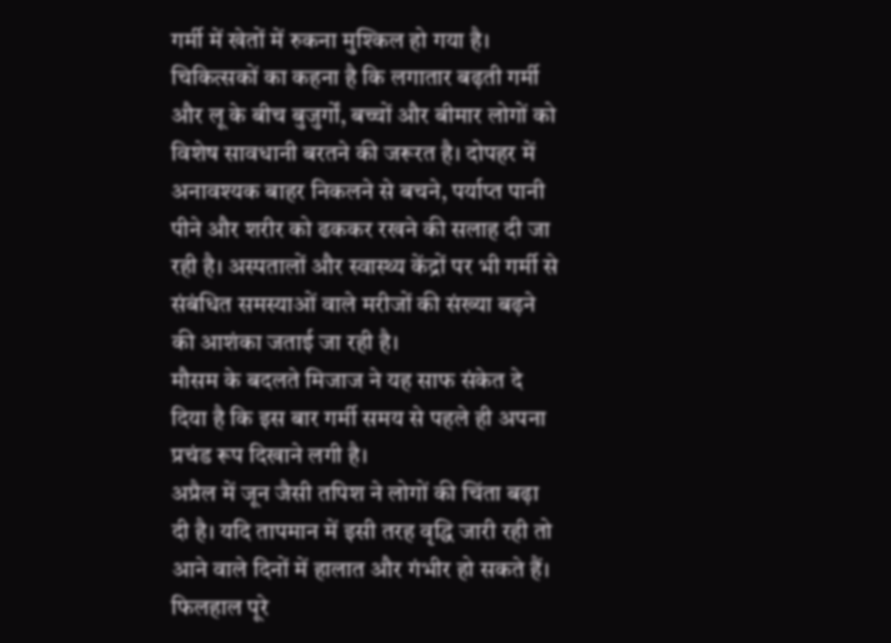गर्मी में खेतों में रुकना मुश्किल हो गया है। चिकित्सकों का कहना है कि लगातार बढ़ती गर्मी और लू के बीच बुजुर्गों, बच्चों और बीमार लोगों को विशेष सावधानी बरतने की जरूरत है। दोपहर में अनावश्यक बाहर निकलने से बचने, पर्याप्त पानी पीने और शरीर को ढककर रखने की सलाह दी जा रही है। अस्पतालों और स्वास्थ्य केंद्रों पर भी गर्मी से संबंधित समस्याओं वाले मरीजों की संख्या बढ़ने की आशंका जताई जा रही है।
मौसम के बदलते मिजाज ने यह साफ संकेत दे दिया है कि इस बार गर्मी समय से पहले ही अपना प्रचंड रूप दिखाने लगी है।
अप्रैल में जून जैसी तपिश ने लोगों की चिंता बढ़ा दी है। यदि तापमान में इसी तरह वृद्धि जारी रही तो आने वाले दिनों में हालात और गंभीर हो सकते हैं। फिलहाल पूरे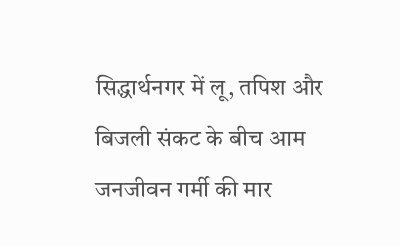सिद्धार्थनगर में लू, तपिश और बिजली संकट के बीच आम जनजीवन गर्मी की मार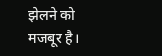झेलने को मजबूर है।